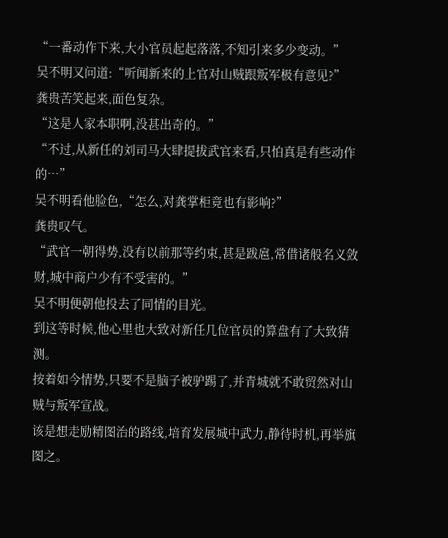“一番动作下来,大小官员起起落落,不知引来多少变动。”
吴不明又问道:“听闻新来的上官对山贼跟叛军极有意见?”
龚贵苦笑起来,面色复杂。
“这是人家本职啊,没甚出奇的。”
“不过,从新任的刘司马大肆提拔武官来看,只怕真是有些动作的…”
吴不明看他脸色,“怎么,对龚掌柜竟也有影响?”
龚贵叹气。
“武官一朝得势,没有以前那等约束,甚是跋扈,常借诸般名义敛财,城中商户少有不受害的。”
吴不明便朝他投去了同情的目光。
到这等时候,他心里也大致对新任几位官员的算盘有了大致猜测。
按着如今情势,只要不是脑子被驴踢了,并青城就不敢贸然对山贼与叛军宣战。
该是想走励精图治的路线,培育发展城中武力,静待时机,再举旗图之。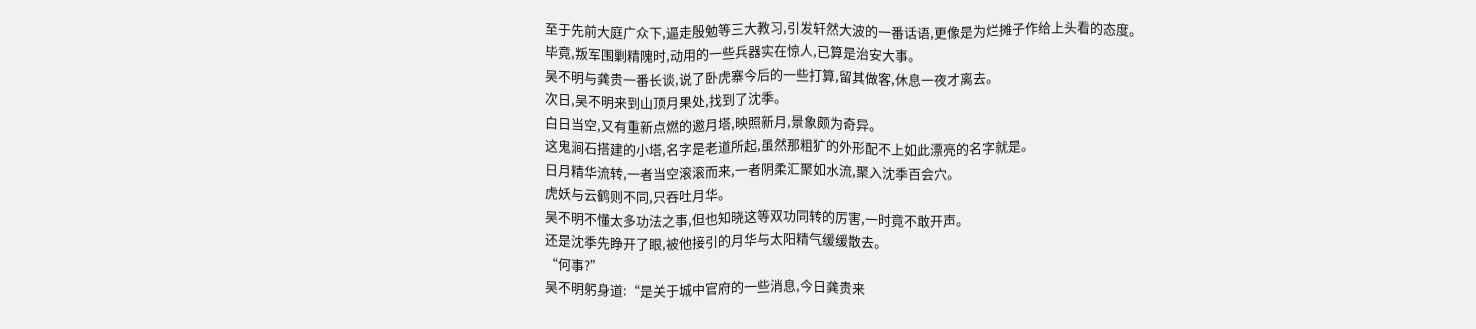至于先前大庭广众下,逼走殷勉等三大教习,引发轩然大波的一番话语,更像是为烂摊子作给上头看的态度。
毕竟,叛军围剿精隗时,动用的一些兵器实在惊人,已算是治安大事。
吴不明与龚贵一番长谈,说了卧虎寨今后的一些打算,留其做客,休息一夜才离去。
次日,吴不明来到山顶月果处,找到了沈季。
白日当空,又有重新点燃的邀月塔,映照新月,景象颇为奇异。
这鬼涧石搭建的小塔,名字是老道所起,虽然那粗犷的外形配不上如此漂亮的名字就是。
日月精华流转,一者当空滚滚而来,一者阴柔汇聚如水流,聚入沈季百会穴。
虎妖与云鹤则不同,只吞吐月华。
吴不明不懂太多功法之事,但也知晓这等双功同转的厉害,一时竟不敢开声。
还是沈季先睁开了眼,被他接引的月华与太阳精气缓缓散去。
“何事?”
吴不明躬身道:“是关于城中官府的一些消息,今日龚贵来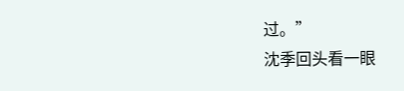过。”
沈季回头看一眼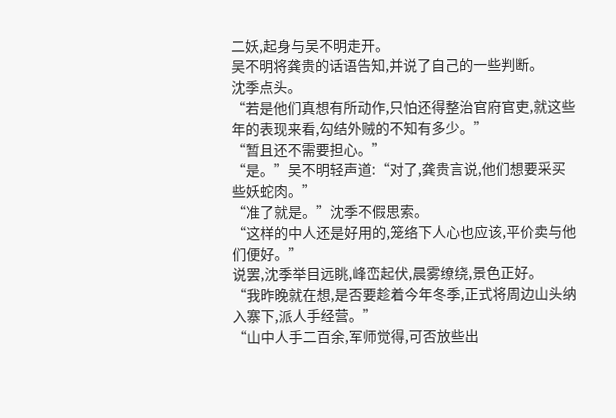二妖,起身与吴不明走开。
吴不明将龚贵的话语告知,并说了自己的一些判断。
沈季点头。
“若是他们真想有所动作,只怕还得整治官府官吏,就这些年的表现来看,勾结外贼的不知有多少。”
“暂且还不需要担心。”
“是。”吴不明轻声道:“对了,龚贵言说,他们想要采买些妖蛇肉。”
“准了就是。”沈季不假思索。
“这样的中人还是好用的,笼络下人心也应该,平价卖与他们便好。”
说罢,沈季举目远眺,峰峦起伏,晨雾缭绕,景色正好。
“我昨晚就在想,是否要趁着今年冬季,正式将周边山头纳入寨下,派人手经营。”
“山中人手二百余,军师觉得,可否放些出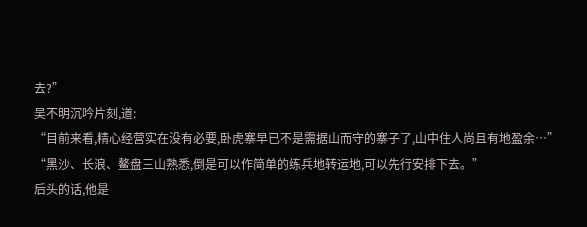去?”
吴不明沉吟片刻,道:
“目前来看,精心经营实在没有必要,卧虎寨早已不是需据山而守的寨子了,山中住人尚且有地盈余…”
“黑沙、长浪、鳌盘三山熟悉,倒是可以作简单的练兵地转运地,可以先行安排下去。”
后头的话,他是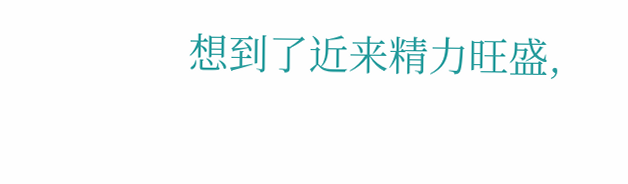想到了近来精力旺盛,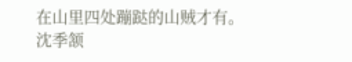在山里四处蹦跶的山贼才有。
沈季颔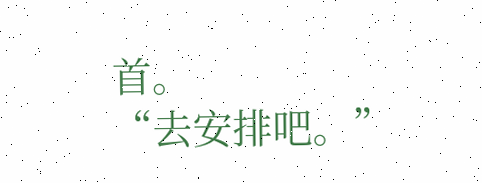首。
“去安排吧。”